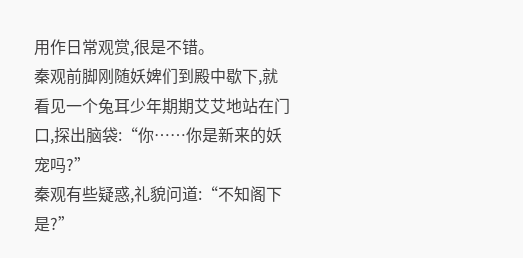用作日常观赏,很是不错。
秦观前脚刚随妖婢们到殿中歇下,就看见一个兔耳少年期期艾艾地站在门口,探出脑袋:“你……你是新来的妖宠吗?”
秦观有些疑惑,礼貌问道:“不知阁下是?”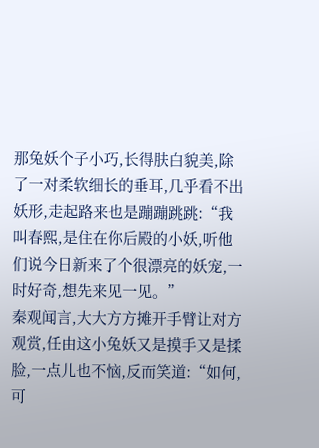那兔妖个子小巧,长得肤白貌美,除了一对柔软细长的垂耳,几乎看不出妖形,走起路来也是蹦蹦跳跳:“我叫春熙,是住在你后殿的小妖,听他们说今日新来了个很漂亮的妖宠,一时好奇,想先来见一见。”
秦观闻言,大大方方摊开手臂让对方观赏,任由这小兔妖又是摸手又是揉脸,一点儿也不恼,反而笑道:“如何,可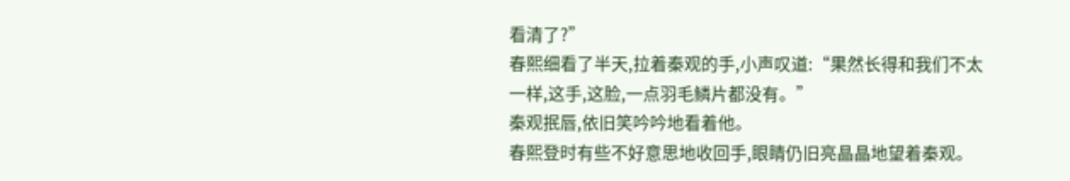看清了?”
春熙细看了半天,拉着秦观的手,小声叹道:“果然长得和我们不太一样,这手,这脸,一点羽毛鳞片都没有。”
秦观抿唇,依旧笑吟吟地看着他。
春熙登时有些不好意思地收回手,眼睛仍旧亮晶晶地望着秦观。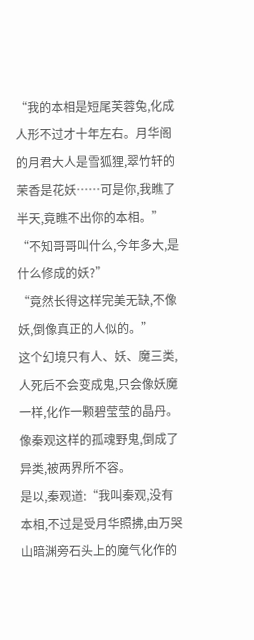“我的本相是短尾芙蓉兔,化成人形不过才十年左右。月华阁的月君大人是雪狐狸,翠竹轩的茉香是花妖……可是你,我瞧了半天,竟瞧不出你的本相。”
“不知哥哥叫什么,今年多大,是什么修成的妖?”
“竟然长得这样完美无缺,不像妖,倒像真正的人似的。”
这个幻境只有人、妖、魔三类,人死后不会变成鬼,只会像妖魔一样,化作一颗碧莹莹的晶丹。像秦观这样的孤魂野鬼,倒成了异类,被两界所不容。
是以,秦观道:“我叫秦观,没有本相,不过是受月华照拂,由万哭山暗渊旁石头上的魔气化作的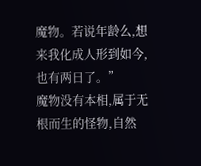魔物。若说年龄么,想来我化成人形到如今,也有两日了。”
魔物没有本相,属于无根而生的怪物,自然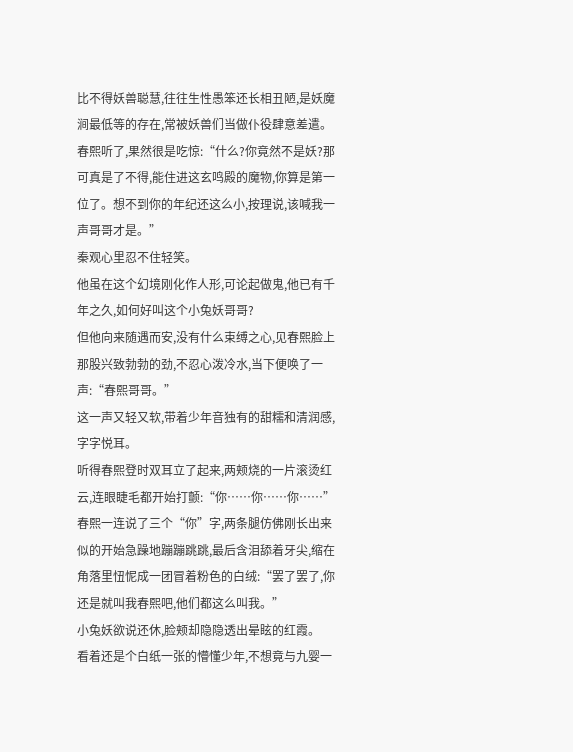比不得妖兽聪慧,往往生性愚笨还长相丑陋,是妖魔涧最低等的存在,常被妖兽们当做仆役肆意差遣。
春熙听了,果然很是吃惊:“什么?你竟然不是妖?那可真是了不得,能住进这玄鸣殿的魔物,你算是第一位了。想不到你的年纪还这么小,按理说,该喊我一声哥哥才是。”
秦观心里忍不住轻笑。
他虽在这个幻境刚化作人形,可论起做鬼,他已有千年之久,如何好叫这个小兔妖哥哥?
但他向来随遇而安,没有什么束缚之心,见春熙脸上那股兴致勃勃的劲,不忍心泼冷水,当下便唤了一声:“春熙哥哥。”
这一声又轻又软,带着少年音独有的甜糯和清润感,字字悦耳。
听得春熙登时双耳立了起来,两颊烧的一片滚烫红云,连眼睫毛都开始打颤:“你……你……你……”
春熙一连说了三个“你”字,两条腿仿佛刚长出来似的开始急躁地蹦蹦跳跳,最后含泪舔着牙尖,缩在角落里忸怩成一团冒着粉色的白绒:“罢了罢了,你还是就叫我春熙吧,他们都这么叫我。”
小兔妖欲说还休,脸颊却隐隐透出晕眩的红霞。
看着还是个白纸一张的懵懂少年,不想竟与九婴一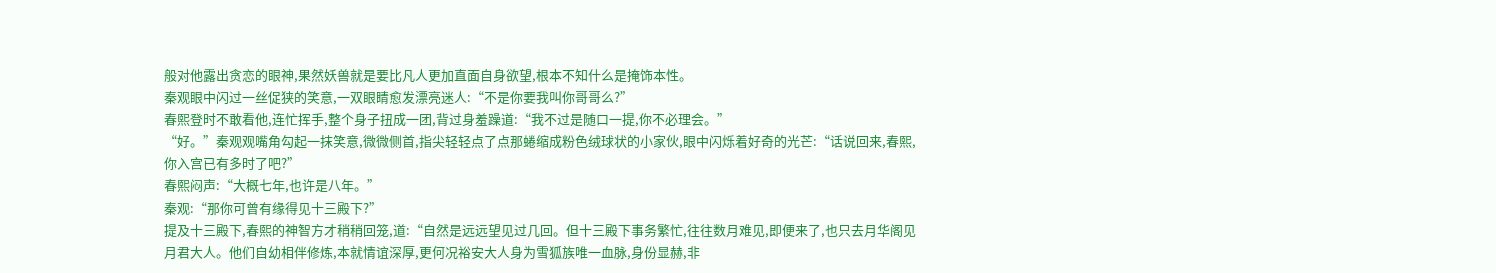般对他露出贪恋的眼神,果然妖兽就是要比凡人更加直面自身欲望,根本不知什么是掩饰本性。
秦观眼中闪过一丝促狭的笑意,一双眼睛愈发漂亮迷人:“不是你要我叫你哥哥么?”
春熙登时不敢看他,连忙挥手,整个身子扭成一团,背过身羞躁道:“我不过是随口一提,你不必理会。”
“好。”秦观观嘴角勾起一抹笑意,微微侧首,指尖轻轻点了点那蜷缩成粉色绒球状的小家伙,眼中闪烁着好奇的光芒:“话说回来,春熙,你入宫已有多时了吧?”
春熙闷声:“大概七年,也许是八年。”
秦观:“那你可曾有缘得见十三殿下?”
提及十三殿下,春熙的神智方才稍稍回笼,道:“自然是远远望见过几回。但十三殿下事务繁忙,往往数月难见,即便来了,也只去月华阁见月君大人。他们自幼相伴修炼,本就情谊深厚,更何况裕安大人身为雪狐族唯一血脉,身份显赫,非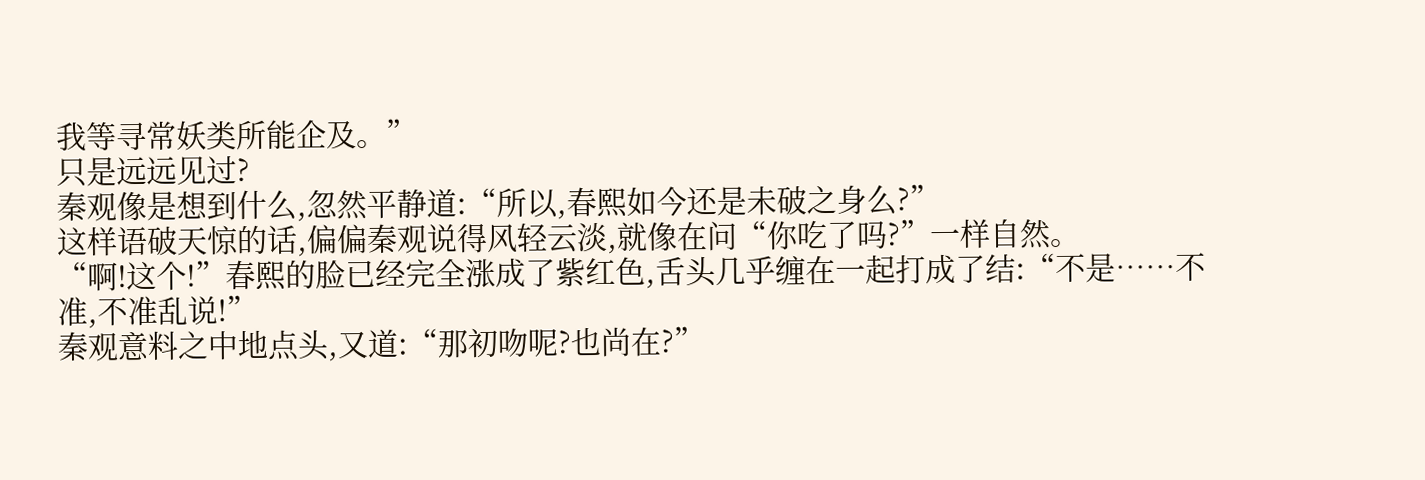我等寻常妖类所能企及。”
只是远远见过?
秦观像是想到什么,忽然平静道:“所以,春熙如今还是未破之身么?”
这样语破天惊的话,偏偏秦观说得风轻云淡,就像在问“你吃了吗?”一样自然。
“啊!这个!”春熙的脸已经完全涨成了紫红色,舌头几乎缠在一起打成了结:“不是……不准,不准乱说!”
秦观意料之中地点头,又道:“那初吻呢?也尚在?”